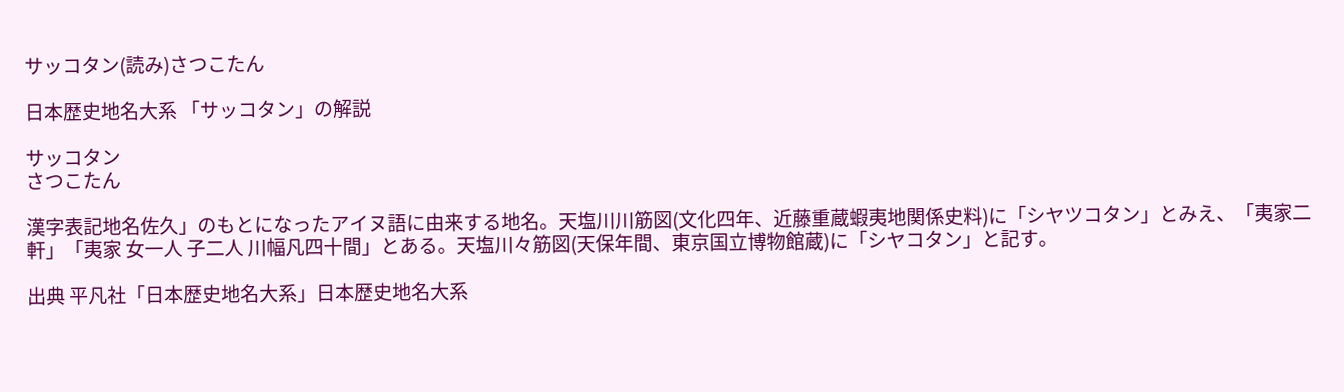サッコタン(読み)さつこたん

日本歴史地名大系 「サッコタン」の解説

サッコタン
さつこたん

漢字表記地名佐久」のもとになったアイヌ語に由来する地名。天塩川川筋図(文化四年、近藤重蔵蝦夷地関係史料)に「シヤツコタン」とみえ、「夷家二軒」「夷家 女一人 子二人 川幅凡四十間」とある。天塩川々筋図(天保年間、東京国立博物館蔵)に「シヤコタン」と記す。

出典 平凡社「日本歴史地名大系」日本歴史地名大系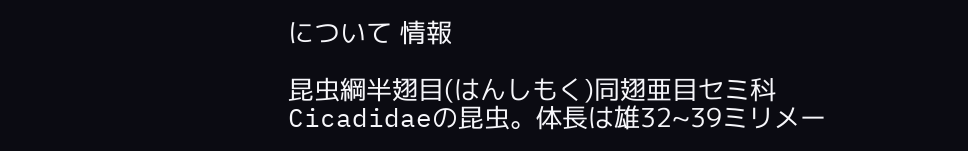について 情報

昆虫綱半翅目(はんしもく)同翅亜目セミ科Cicadidaeの昆虫。体長は雄32~39ミリメー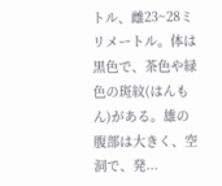トル、雌23~28ミリメートル。体は黒色で、茶色や緑色の斑紋(はんもん)がある。雄の腹部は大きく、空洞で、発...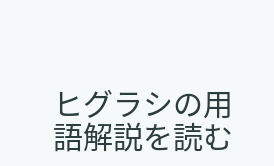ヒグラシの用語解説を読む